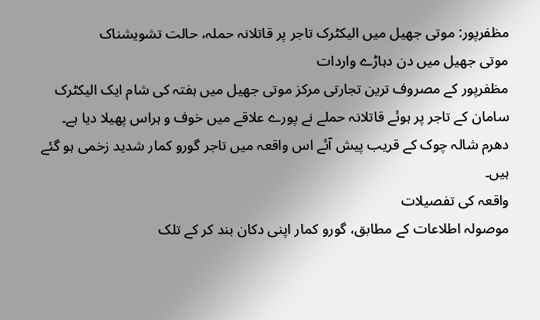مظفرپور: موتی جھیل میں الیکٹرک تاجر پر قاتلانہ حملہ، حالت تشویشناک
موتی جھیل میں دن دہاڑے واردات
مظفرپور کے مصروف ترین تجارتی مرکز موتی جھیل میں ہفتہ کی شام ایک الیکٹرک سامان کے تاجر پر ہوئے قاتلانہ حملے نے پورے علاقے میں خوف و ہراس پھیلا دیا ہے۔ دھرم شالہ چوک کے قریب پیش آئے اس واقعہ میں تاجر گورو کمار شدید زخمی ہو گئے ہیں۔
واقعہ کی تفصیلات
موصولہ اطلاعات کے مطابق، گورو کمار اپنی دکان بند کر کے تلک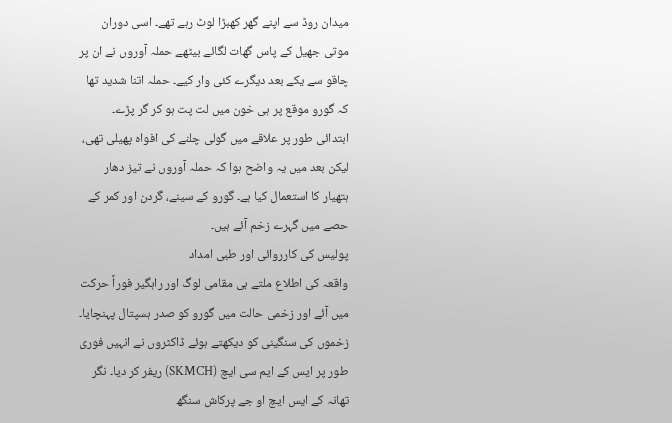میدان روڈ سے اپنے گھر کھبڑا لوٹ رہے تھے۔ اسی دوران موتی جھیل کے پاس گھات لگائے بیٹھے حملہ آوروں نے ان پر چاقو سے یکے بعد دیگرے کئی وار کیے۔ حملہ اتنا شدید تھا کہ گورو موقع پر ہی خون میں لت پت ہو کر گر پڑے۔ ابتدائی طور پر علاقے میں گولی چلنے کی افواہ پھیلی تھی، لیکن بعد میں یہ واضح ہوا کہ حملہ آوروں نے تیز دھار ہتھیار کا استعمال کیا ہے۔ گورو کے سینے، گردن اور کمر کے حصے میں گہرے زخم آئے ہیں۔
پولیس کی کارروائی اور طبی امداد
واقعہ کی اطلاع ملتے ہی مقامی لوگ اور راہگیر فوراً حرکت میں آئے اور زخمی حالت میں گورو کو صدر ہسپتال پہنچایا۔ زخموں کی سنگینی کو دیکھتے ہوئے ڈاکٹروں نے انہیں فوری طور پر ایس کے ایم سی ایچ (SKMCH) ریفر کر دیا۔ نگر تھانہ کے ایس ایچ او جے پرکاش سنگھ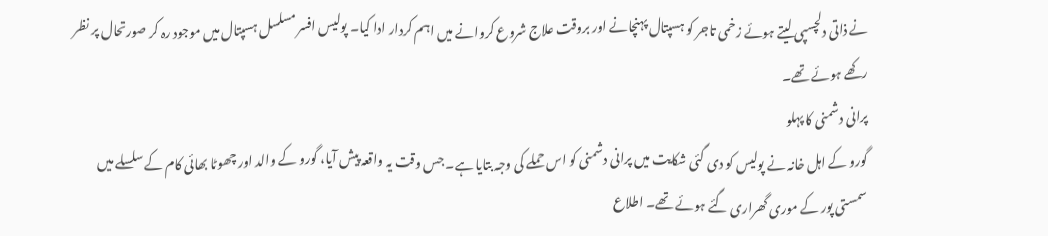نے ذاتی دلچسپی لیتے ہوئے زخمی تاجر کو ہسپتال پہنچانے اور بروقت علاج شروع کروانے میں اہم کردار ادا کیا۔ پولیس افسر مسلسل ہسپتال میں موجود رہ کر صورتحال پر نظر رکھے ہوئے تھے۔
پرانی دشمنی کا پہلو
گورو کے اہل خانہ نے پولیس کو دی گئی شکایت میں پرانی دشمنی کو اس حملے کی وجہ بتایا ہے۔ جس وقت یہ واقعہ پیش آیا، گورو کے والد اور چھوٹا بھائی کام کے سلسلے میں سمستی پور کے موری گھراری گئے ہوئے تھے۔ اطلاع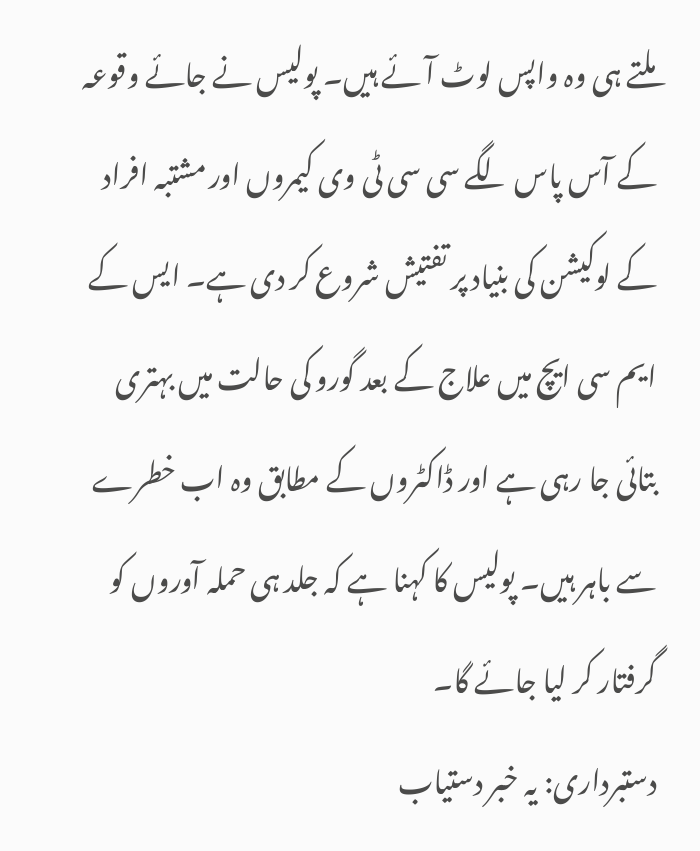ملتے ہی وہ واپس لوٹ آئے ہیں۔ پولیس نے جائے وقوعہ کے آس پاس لگے سی سی ٹی وی کیمروں اور مشتبہ افراد کے لوکیشن کی بنیاد پر تفتیش شروع کر دی ہے۔ ایس کے ایم سی ایچ میں علاج کے بعد گورو کی حالت میں بہتری بتائی جا رہی ہے اور ڈاکٹروں کے مطابق وہ اب خطرے سے باہر ہیں۔ پولیس کا کہنا ہے کہ جلد ہی حملہ آوروں کو گرفتار کر لیا جائے گا۔
دستبرداری: یہ خبر دستیاب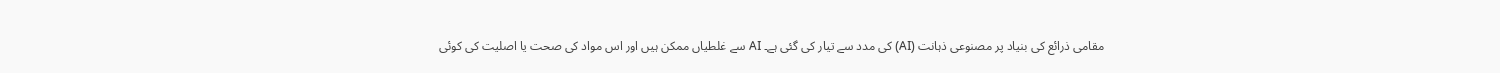مقامی ذرائع کی بنیاد پر مصنوعی ذہانت (AI) کی مدد سے تیار کی گئی ہے۔ AI سے غلطیاں ممکن ہیں اور اس مواد کی صحت یا اصلیت کی کوئی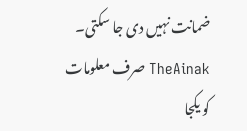ضمانت نہیں دی جا سکتی۔ TheAinak صرف معلومات کو یکجا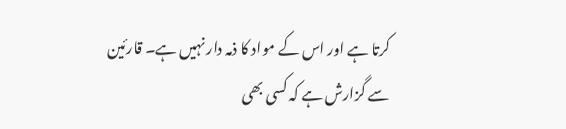کرتا ہے اور اس کے مواد کا ذمہ دار نہیں ہے۔ قارئین سے گزارش ہے کہ کسی بھی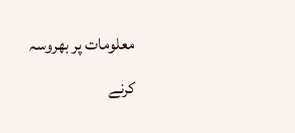معلومات پر بھروسہ کرنے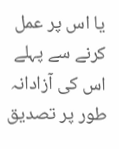یا اس پر عمل کرنے سے پہلے اس کی آزادانہ طور پر تصدیق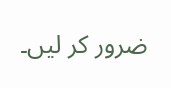ضرور کر لیں۔